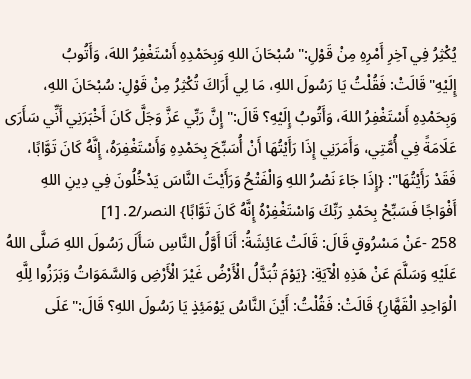يُكْثِرُ فِي آخِرِ أَمْرِهِ مِنْ قَوْلِ:"سُبْحَانَ اللهِ وَبِحَمْدِهِ أَسْتَغْفِرُ اللهَ، وَأَتُوبُ إِلَيْهِ"قَالَتْ: فَقُلْتُ يَا رَسُولَ اللهِ، مَا لِي أَرَاكَ تُكْثِرُ مِنْ قَوْلِ: سُبْحَانَ اللهِ، وَبِحَمْدِهِ أَسْتَغْفِرُ اللهَ، وَأَتُوبُ إِلَيْهِ؟ قَالَ:"إِنَّ رَبِّي عَزَّ وَجَلَّ كَانَ أَخْبَرَنِي أَنِّي سَأَرَى عَلَامَةً فِي أُمَّتِي، وَأَمَرَنِي إِذَا رَأَيْتُهَا أَنْ أُسَبِّحَ بِحَمْدِهِ وَأَسْتَغْفِرَهُ، إِنَّهُ كَانَ تَوَّابًا، فَقَدْ رَأَيْتُهَا": {إِذَا جَاءَ نَصْرُ اللهِ وَالْفَتْحُ وَرَأَيْتَ النَّاسَ يَدْخُلُونَ فِي دِينِ اللهِ أَفْوَاجًا فَسَبِّحْ بِحَمْدِ رَبِّكَ وَاسْتَغْفِرْهُ إِنَّهُ كَانَ تَوَّابًا} النصر/2. [1]
258 -عَنْ مَسْرُوقٍ قَالَ: قَالَتْ عَائِشَةُ: أَنَا أَوَّلُ النَّاسِ سَأَلَ رَسُولَ اللهِ صَلَّى اللهُ عَلَيْهِ وَسَلَّمَ عَنْ هَذِهِ الْآيَةِ: {يَوْمَ تُبَدَّلُ الْأَرْضُ غَيْرَ الْأَرْضِ وَالسَّمَوَاتُ وَبَرَزُوا لِلَّهِ الْوَاحِدِ الْقَهَّارِ} قَالَتْ: فَقُلْتُ: أَيْنَ النَّاسُ يَوْمَئِذٍ يَا رَسُولَ اللهِ؟ قَالَ:"عَلَى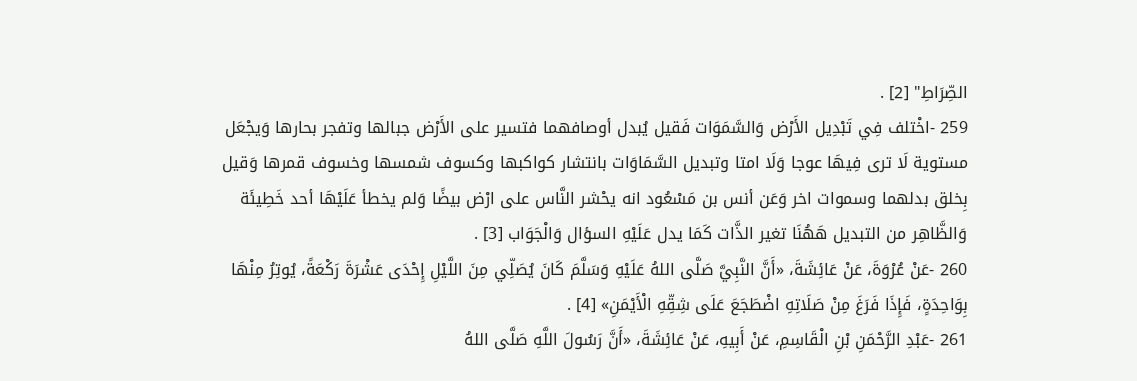الصِّرَاطِ" [2] .
259 -اخْتلف فِي تَبْدِيل الأَرْض وَالسَّمَوَات فَقيل يُبدل أوصافهما فتسير على الأَرْض جبالها وتفجر بحارها وَيجْعَل مستوية لَا ترى فِيهَا عوجا وَلَا امتا وتبديل السَّمَاوَات بانتشار كواكبها وكسوف شمسها وخسوف قمرها وَقيل بِخلق بدلهما وسموات اخر وَعَن أنس بن مَسْعُود انه يحْشر النَّاس على ارْض بيضًا وَلم يخطأ عَلَيْهَا أحد خَطِيئَة وَالظَّاهِر من التبديل هَهُنَا تغير الذَّات كَمَا يدل عَلَيْهِ السؤال وَالْجَوَاب [3] .
260 -عَنْ عُرْوَةَ، عَنْ عَائِشَةَ، «أَنَّ النَّبِيَّ صَلَّى اللهُ عَلَيْهِ وَسَلَّمَ كَانَ يُصَلِّي مِنَ اللَّيْلِ إِحْدَى عَشْرَةَ رَكْعَةً، يُوتِرُ مِنْهَا بِوَاحِدَةٍ، فَإِذَا فَرَغَ مِنْ صَلَاتِهِ اضْطَجَعَ عَلَى شِقِّهِ الْأَيْمَنِ» [4] .
261 -عَبْدِ الرَّحْمَنِ بْنِ الْقَاسِمِ، عَنْ أَبِيهِ، عَنْ عَائِشَةَ، «أَنَّ رَسُولَ اللَّهِ صَلَّى اللهُ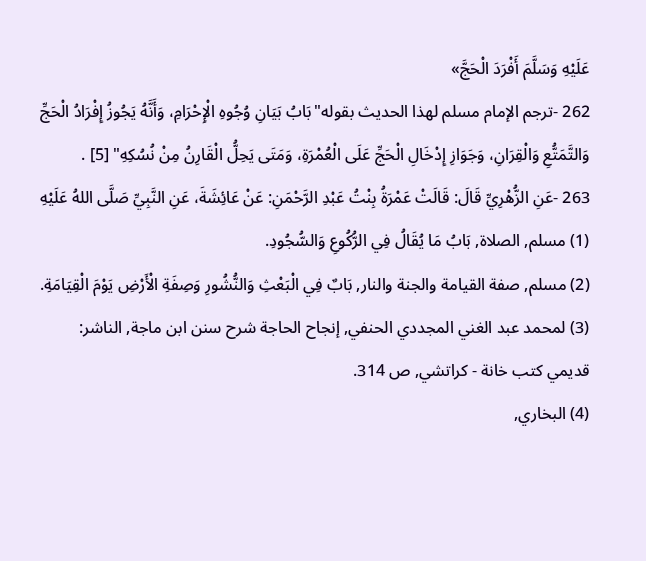عَلَيْهِ وَسَلَّمَ أَفْرَدَ الْحَجَّ»
262 -ترجم الإمام مسلم لهذا الحديث بقوله"بَابُ بَيَانِ وُجُوهِ الْإِحْرَامِ، وَأَنَّهُ يَجُوزُ إِفْرَادُ الْحَجِّ وَالتَّمَتُّعِ وَالْقِرَانِ، وَجَوَازِ إِدْخَالِ الْحَجِّ عَلَى الْعُمْرَةِ، وَمَتَى يَحِلُّ الْقَارِنُ مِنْ نُسُكِهِ" [5] .
263 -عَنِ الزُّهْرِيِّ قَالَ: قَالَتْ عَمْرَةُ بِنْتُ عَبْدِ الرَّحْمَنِ: عَنْ عَائِشَةَ، عَنِ النَّبِيِّ صَلَّى اللهُ عَلَيْهِ
(1) مسلم, الصلاة, بَابُ مَا يُقَالُ فِي الرُّكُوعِ وَالسُّجُودِ.
(2) مسلم, صفة القيامة والجنة والنار, بَابٌ فِي الْبَعْثِ وَالنُّشُورِ وَصِفَةِ الْأَرْضِ يَوْمَ الْقِيَامَةِ.
(3) لمحمد عبد الغني المجددي الحنفي, إنجاح الحاجة شرح سنن ابن ماجة, الناشر: قديمي كتب خانة - كراتشي, ص 314.
(4) البخاري,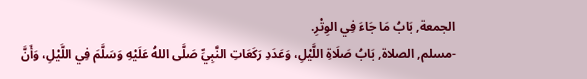الجمعة, بَابُ مَا جَاءَ فِي الوِتْرِ.
-مسلم, الصلاة, بَابُ صَلَاةِ اللَّيْلِ، وَعَدَدِ رَكَعَاتِ النَّبِيِّ صَلَّى اللهُ عَلَيْهِ وَسَلَّمَ فِي اللَّيْلِ، وَأَنَّ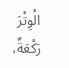الْوِتْرَ رَكْعَةٌ،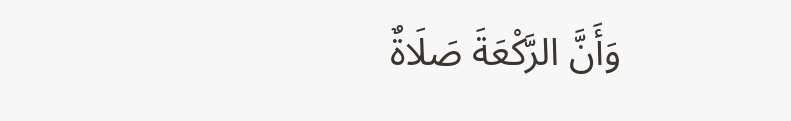وَأَنَّ الرَّكْعَةَ صَلَاةٌ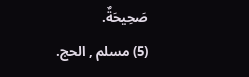صَحِيحَةٌ.
(5) مسلم , الحج.